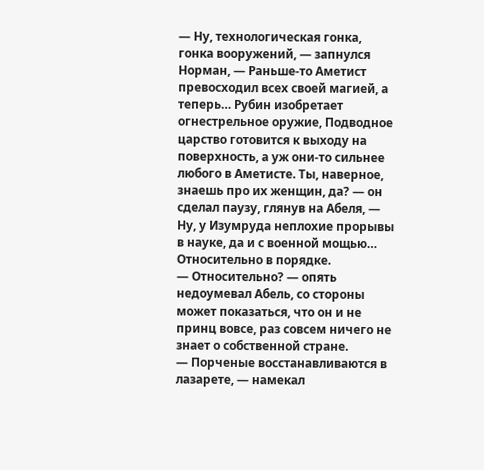— Ну, технологическая гонка, гонка вооружений, — запнулся Норман, — Раньше-то Аметист превосходил всех своей магией, а теперь… Рубин изобретает огнестрельное оружие, Подводное царство готовится к выходу на поверхность, а уж они-то сильнее любого в Аметисте. Ты, наверное, знаешь про их женщин, да? — он сделал паузу, глянув на Абеля, — Ну, у Изумруда неплохие прорывы в науке, да и с военной мощью… Относительно в порядке.
— Относительно? — опять недоумевал Абель, со стороны может показаться, что он и не принц вовсе, раз совсем ничего не знает о собственной стране.
— Порченые восстанавливаются в лазарете, — намекал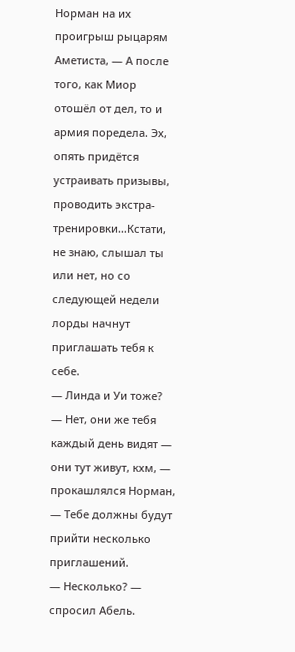Норман на их проигрыш рыцарям Аметиста, — А после того, как Миор отошёл от дел, то и армия поредела. Эх, опять придётся устраивать призывы, проводить экстра-тренировки…Кстати, не знаю, слышал ты или нет, но со следующей недели лорды начнут приглашать тебя к себе.
— Линда и Уи тоже?
— Нет, они же тебя каждый день видят — они тут живут, кхм, — прокашлялся Норман, — Тебе должны будут прийти несколько приглашений.
— Несколько? — спросил Абель.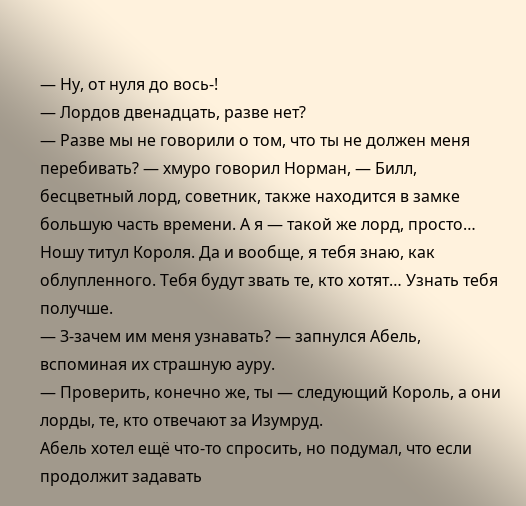— Ну, от нуля до вось-!
— Лордов двенадцать, разве нет?
— Разве мы не говорили о том, что ты не должен меня перебивать? — хмуро говорил Норман, — Билл, бесцветный лорд, советник, также находится в замке большую часть времени. А я — такой же лорд, просто… Ношу титул Короля. Да и вообще, я тебя знаю, как облупленного. Тебя будут звать те, кто хотят… Узнать тебя получше.
— З-зачем им меня узнавать? — запнулся Абель, вспоминая их страшную ауру.
— Проверить, конечно же, ты — следующий Король, а они лорды, те, кто отвечают за Изумруд.
Абель хотел ещё что-то спросить, но подумал, что если продолжит задавать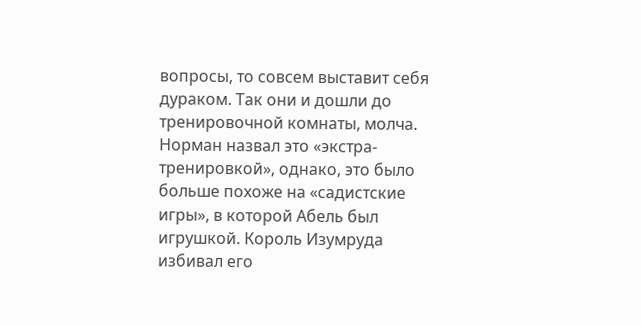вопросы, то совсем выставит себя дураком. Так они и дошли до тренировочной комнаты, молча.
Норман назвал это «экстра-тренировкой», однако, это было больше похоже на «садистские игры», в которой Абель был игрушкой. Король Изумруда избивал его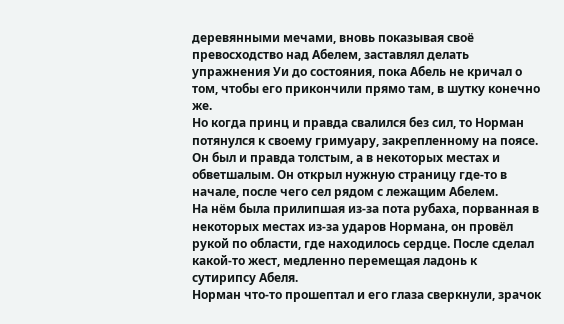деревянными мечами, вновь показывая своё превосходство над Абелем, заставлял делать упражнения Уи до состояния, пока Абель не кричал о том, чтобы его прикончили прямо там, в шутку конечно же.
Но когда принц и правда свалился без сил, то Норман потянулся к своему гримуару, закрепленному на поясе. Он был и правда толстым, а в некоторых местах и обветшалым. Он открыл нужную страницу где-то в начале, после чего сел рядом с лежащим Абелем.
На нём была прилипшая из-за пота рубаха, порванная в некоторых местах из-за ударов Нормана, он провёл рукой по области, где находилось сердце. После сделал какой-то жест, медленно перемещая ладонь к сутирипсу Абеля.
Норман что-то прошептал и его глаза сверкнули, зрачок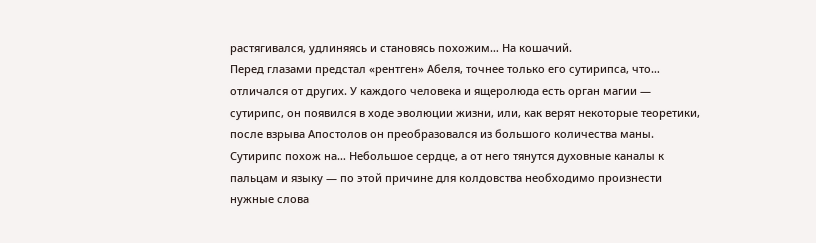растягивался, удлиняясь и становясь похожим… На кошачий.
Перед глазами предстал «рентген» Абеля, точнее только его сутирипса, что… отличался от других. У каждого человека и ящеролюда есть орган магии — сутирипс, он появился в ходе эволюции жизни, или, как верят некоторые теоретики, после взрыва Апостолов он преобразовался из большого количества маны. Сутирипс похож на… Небольшое сердце, а от него тянутся духовные каналы к пальцам и языку — по этой причине для колдовства необходимо произнести нужные слова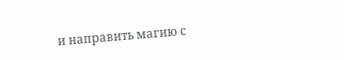и направить магию с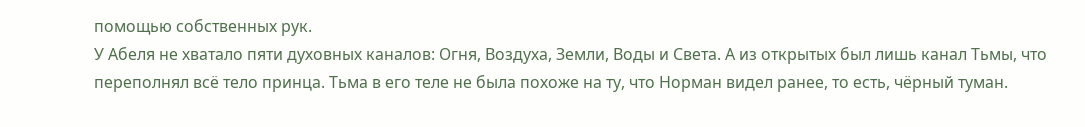помощью собственных рук.
У Абеля не хватало пяти духовных каналов: Огня, Воздуха, Земли, Воды и Света. А из открытых был лишь канал Тьмы, что переполнял всё тело принца. Тьма в его теле не была похоже на ту, что Норман видел ранее, то есть, чёрный туман.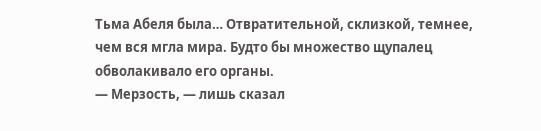Тьма Абеля была… Отвратительной, склизкой, темнее, чем вся мгла мира. Будто бы множество щупалец обволакивало его органы.
— Мерзость, — лишь сказал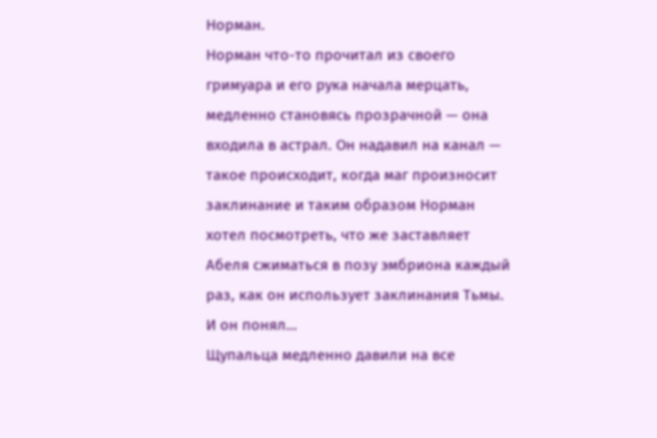Норман.
Норман что-то прочитал из своего гримуара и его рука начала мерцать, медленно становясь прозрачной — она входила в астрал. Он надавил на канал — такое происходит, когда маг произносит заклинание и таким образом Норман хотел посмотреть, что же заставляет Абеля сжиматься в позу эмбриона каждый раз, как он использует заклинания Тьмы. И он понял…
Щупальца медленно давили на все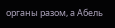органы разом, а Абель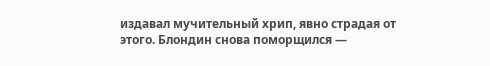издавал мучительный хрип, явно страдая от этого. Блондин снова поморщился —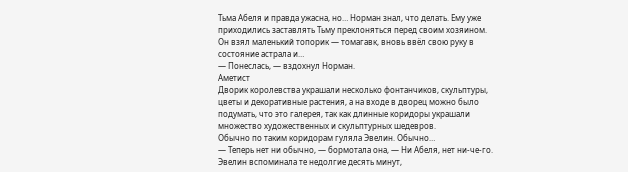Тьма Абеля и правда ужасна, но… Норман знал, что делать. Ему уже приходились заставлять Тьму преклоняться перед своим хозяином.
Он взял маленький топорик — томагавк, вновь ввёл свою руку в состояние астрала и…
— Понеслась, — вздохнул Норман.
Аметист
Дворик королевства украшали несколько фонтанчиков, скульптуры, цветы и декоративные растения, а на входе в дворец можно было подумать, что это галерея, так как длинные коридоры украшали множество художественных и скульптурных шедевров.
Обычно по таким коридорам гуляла Эвелин. Обычно…
— Теперь нет ни обычно, — бормотала она, — Ни Абеля, нет ни-че-го.
Эвелин вспоминала те недолгие десять минут,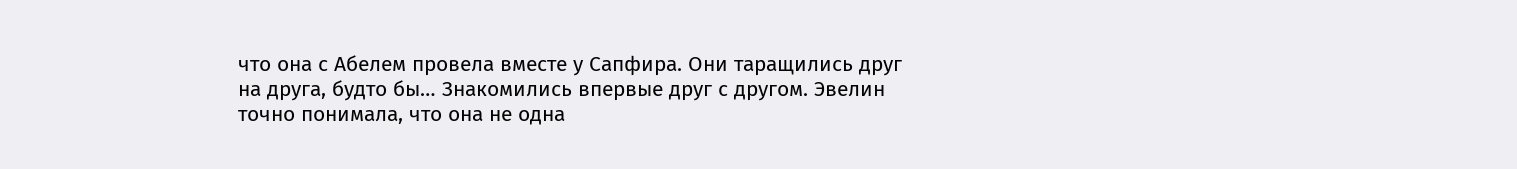что она с Абелем провела вместе у Сапфира. Они таращились друг на друга, будто бы… Знакомились впервые друг с другом. Эвелин точно понимала, что она не одна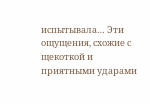испытывала… Эти ощущения, схожие с щекоткой и приятными ударами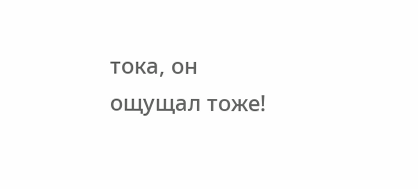тока, он ощущал тоже!